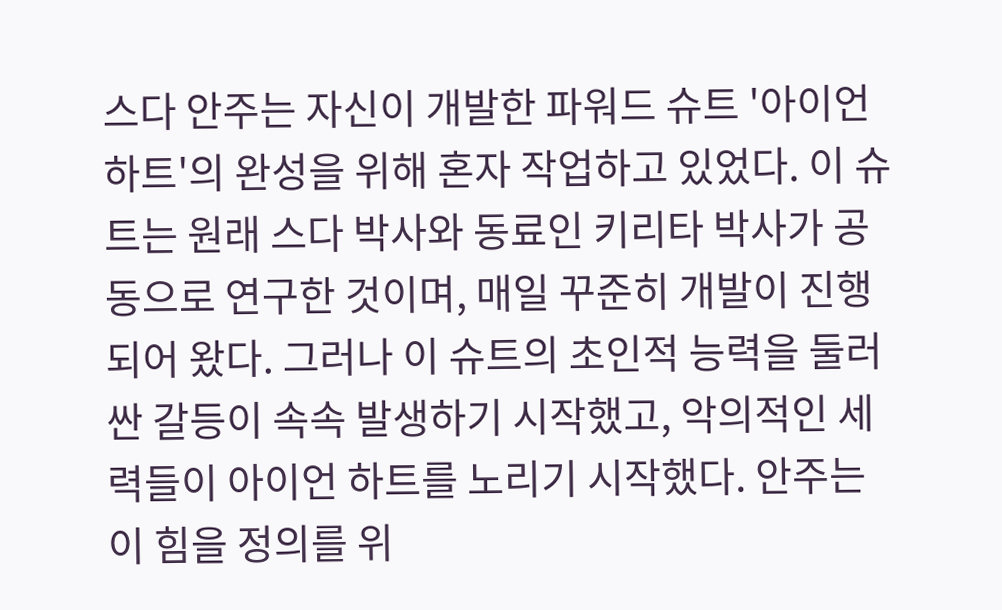스다 안주는 자신이 개발한 파워드 슈트 '아이언 하트'의 완성을 위해 혼자 작업하고 있었다. 이 슈트는 원래 스다 박사와 동료인 키리타 박사가 공동으로 연구한 것이며, 매일 꾸준히 개발이 진행되어 왔다. 그러나 이 슈트의 초인적 능력을 둘러싼 갈등이 속속 발생하기 시작했고, 악의적인 세력들이 아이언 하트를 노리기 시작했다. 안주는 이 힘을 정의를 위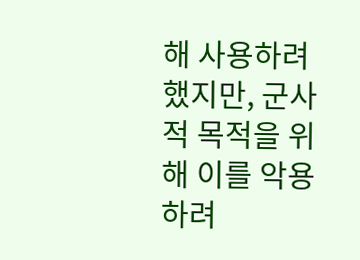해 사용하려 했지만, 군사적 목적을 위해 이를 악용하려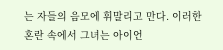는 자들의 음모에 휘말리고 만다. 이러한 혼란 속에서 그녀는 아이언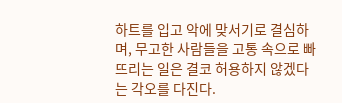하트를 입고 악에 맞서기로 결심하며, 무고한 사람들을 고통 속으로 빠뜨리는 일은 결코 허용하지 않겠다는 각오를 다진다.